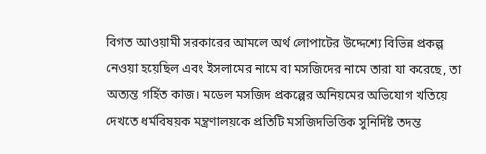বিগত আওয়ামী সরকারের আমলে অর্থ লোপাটের উদ্দেশ্যে বিভিন্ন প্রকল্প নেওয়া হয়েছিল এবং ইসলামের নামে বা মসজিদের নামে তারা যা করেছে, তা অত্যন্ত গর্হিত কাজ। মডেল মসজিদ প্রকল্পের অনিয়মের অভিযোগ খতিয়ে দেখতে ধর্মবিষয়ক মন্ত্রণালয়কে প্রতিটি মসজিদভিত্তিক সুনির্দিষ্ট তদন্ত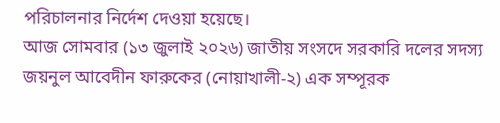পরিচালনার নির্দেশ দেওয়া হয়েছে।
আজ সোমবার (১৩ জুলাই ২০২৬) জাতীয় সংসদে সরকারি দলের সদস্য জয়নুল আবেদীন ফারুকের (নোয়াখালী-২) এক সম্পূরক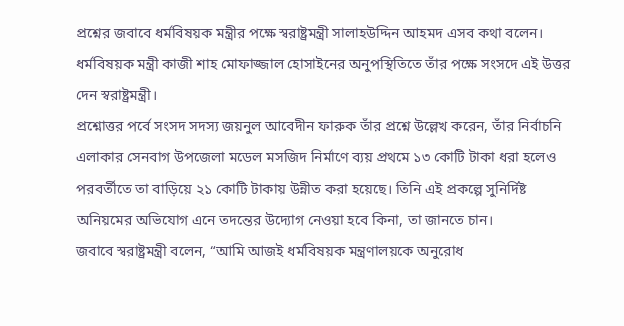প্রশ্নের জবাবে ধর্মবিষয়ক মন্ত্রীর পক্ষে স্বরাষ্ট্রমন্ত্রী সালাহউদ্দিন আহমদ এসব কথা বলেন। ধর্মবিষয়ক মন্ত্রী কাজী শাহ মোফাজ্জাল হোসাইনের অনুপস্থিতিতে তাঁর পক্ষে সংসদে এই উত্তর দেন স্বরাষ্ট্রমন্ত্রী।
প্রশ্নোত্তর পর্বে সংসদ সদস্য জয়নুল আবেদীন ফারুক তাঁর প্রশ্নে উল্লেখ করেন, তাঁর নির্বাচনি এলাকার সেনবাগ উপজেলা মডেল মসজিদ নির্মাণে ব্যয় প্রথমে ১৩ কোটি টাকা ধরা হলেও পরবর্তীতে তা বাড়িয়ে ২১ কোটি টাকায় উন্নীত করা হয়েছে। তিনি এই প্রকল্পে সুনির্দিষ্ট অনিয়মের অভিযোগ এনে তদন্তের উদ্যোগ নেওয়া হবে কিনা, তা জানতে চান।
জবাবে স্বরাষ্ট্রমন্ত্রী বলেন, “আমি আজই ধর্মবিষয়ক মন্ত্রণালয়কে অনুরোধ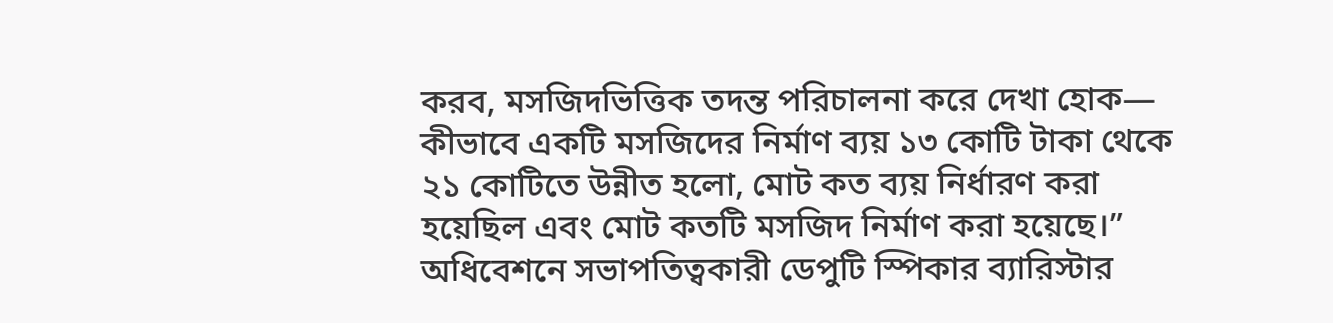করব, মসজিদভিত্তিক তদন্ত পরিচালনা করে দেখা হোক— কীভাবে একটি মসজিদের নির্মাণ ব্যয় ১৩ কোটি টাকা থেকে ২১ কোটিতে উন্নীত হলো, মোট কত ব্যয় নির্ধারণ করা হয়েছিল এবং মোট কতটি মসজিদ নির্মাণ করা হয়েছে।”
অধিবেশনে সভাপতিত্বকারী ডেপুটি স্পিকার ব্যারিস্টার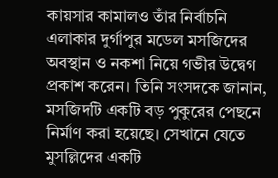কায়সার কামালও তাঁর নির্বাচনি এলাকার দুর্গাপুর মডেল মসজিদের অবস্থান ও নকশা নিয়ে গভীর উদ্বেগ প্রকাশ করেন। তিনি সংসদকে জানান, মসজিদটি একটি বড় পুকুরের পেছনে নির্মাণ করা হয়েছে। সেখানে যেতে মুসল্লিদের একটি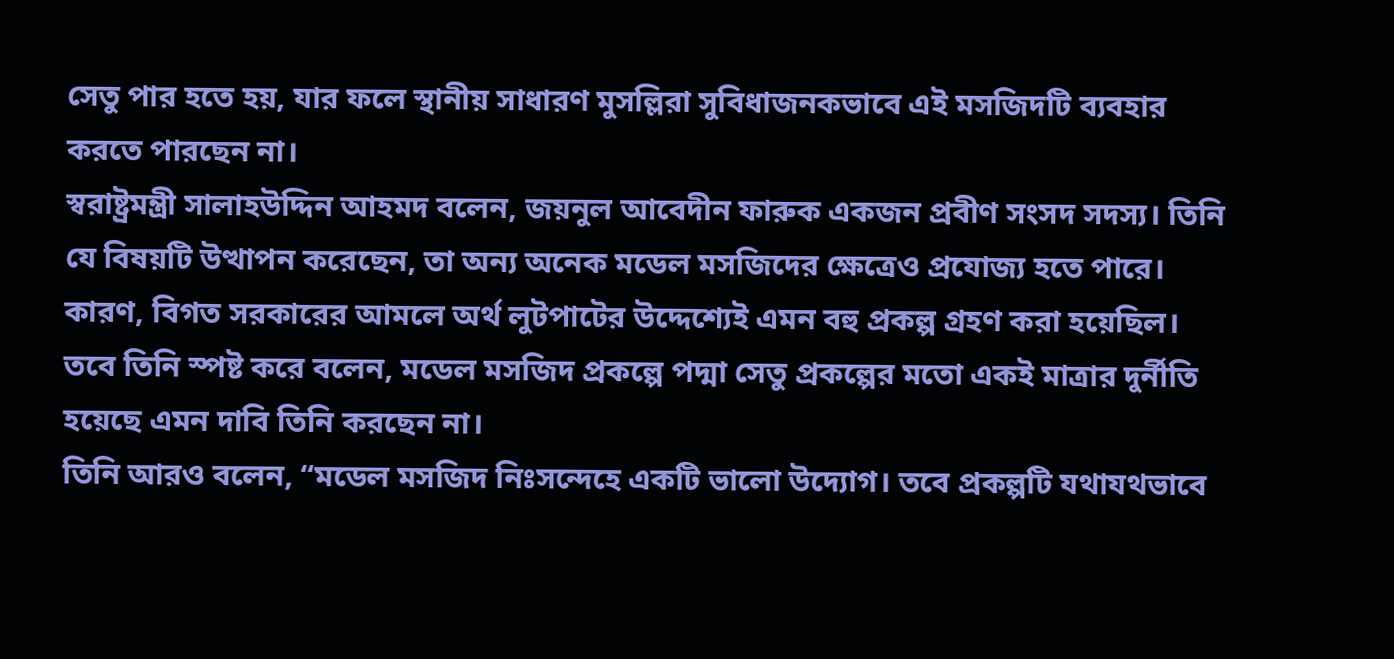সেতু পার হতে হয়, যার ফলে স্থানীয় সাধারণ মুসল্লিরা সুবিধাজনকভাবে এই মসজিদটি ব্যবহার করতে পারছেন না।
স্বরাষ্ট্রমন্ত্রী সালাহউদ্দিন আহমদ বলেন, জয়নুল আবেদীন ফারুক একজন প্রবীণ সংসদ সদস্য। তিনি যে বিষয়টি উত্থাপন করেছেন, তা অন্য অনেক মডেল মসজিদের ক্ষেত্রেও প্রযোজ্য হতে পারে। কারণ, বিগত সরকারের আমলে অর্থ লুটপাটের উদ্দেশ্যেই এমন বহু প্রকল্প গ্রহণ করা হয়েছিল। তবে তিনি স্পষ্ট করে বলেন, মডেল মসজিদ প্রকল্পে পদ্মা সেতু প্রকল্পের মতো একই মাত্রার দুর্নীতি হয়েছে এমন দাবি তিনি করছেন না।
তিনি আরও বলেন, “মডেল মসজিদ নিঃসন্দেহে একটি ভালো উদ্যোগ। তবে প্রকল্পটি যথাযথভাবে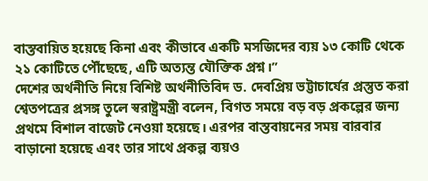বাস্তবায়িত হয়েছে কিনা এবং কীভাবে একটি মসজিদের ব্যয় ১৩ কোটি থেকে ২১ কোটিতে পৌঁছেছে, এটি অত্যন্ত যৌক্তিক প্রশ্ন।”
দেশের অর্থনীতি নিয়ে বিশিষ্ট অর্থনীতিবিদ ড. দেবপ্রিয় ভট্টাচার্যের প্রস্তুত করা শ্বেতপত্রের প্রসঙ্গ তুলে স্বরাষ্ট্রমন্ত্রী বলেন, বিগত সময়ে বড় বড় প্রকল্পের জন্য প্রথমে বিশাল বাজেট নেওয়া হয়েছে। এরপর বাস্তবায়নের সময় বারবার বাড়ানো হয়েছে এবং তার সাথে প্রকল্প ব্যয়ও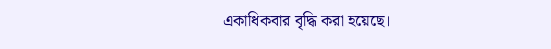একাধিকবার বৃদ্ধি করা হয়েছে।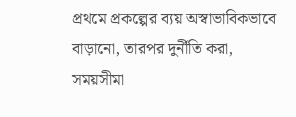প্রথমে প্রকল্পের ব্যয় অস্বাভাবিকভাবে বাড়ানো, তারপর দুর্নীতি করা, সময়সীমা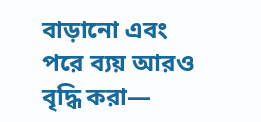বাড়ানো এবং পরে ব্যয় আরও বৃদ্ধি করা—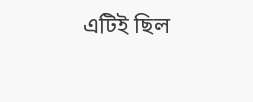এটিই ছিল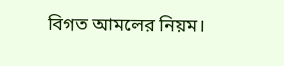বিগত আমলের নিয়ম।